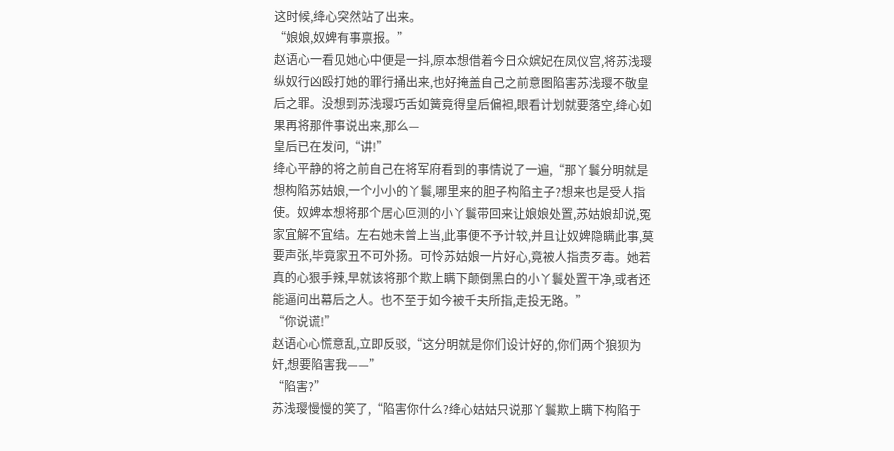这时候,绛心突然站了出来。
“娘娘,奴婢有事禀报。”
赵语心一看见她心中便是一抖,原本想借着今日众嫔妃在凤仪宫,将苏浅璎纵奴行凶殴打她的罪行捅出来,也好掩盖自己之前意图陷害苏浅璎不敬皇后之罪。没想到苏浅璎巧舌如簧竟得皇后偏袒,眼看计划就要落空,绛心如果再将那件事说出来,那么—
皇后已在发问,“讲!”
绛心平静的将之前自己在将军府看到的事情说了一遍,“那丫鬟分明就是想构陷苏姑娘,一个小小的丫鬟,哪里来的胆子构陷主子?想来也是受人指使。奴婢本想将那个居心叵测的小丫鬟带回来让娘娘处置,苏姑娘却说,冤家宜解不宜结。左右她未曾上当,此事便不予计较,并且让奴婢隐瞒此事,莫要声张,毕竟家丑不可外扬。可怜苏姑娘一片好心,竟被人指责歹毒。她若真的心狠手辣,早就该将那个欺上瞒下颠倒黑白的小丫鬟处置干净,或者还能逼问出幕后之人。也不至于如今被千夫所指,走投无路。”
“你说谎!”
赵语心心慌意乱,立即反驳,“这分明就是你们设计好的,你们两个狼狈为奸,想要陷害我——”
“陷害?”
苏浅璎慢慢的笑了,“陷害你什么?绛心姑姑只说那丫鬟欺上瞒下构陷于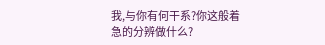我,与你有何干系?你这般着急的分辨做什么?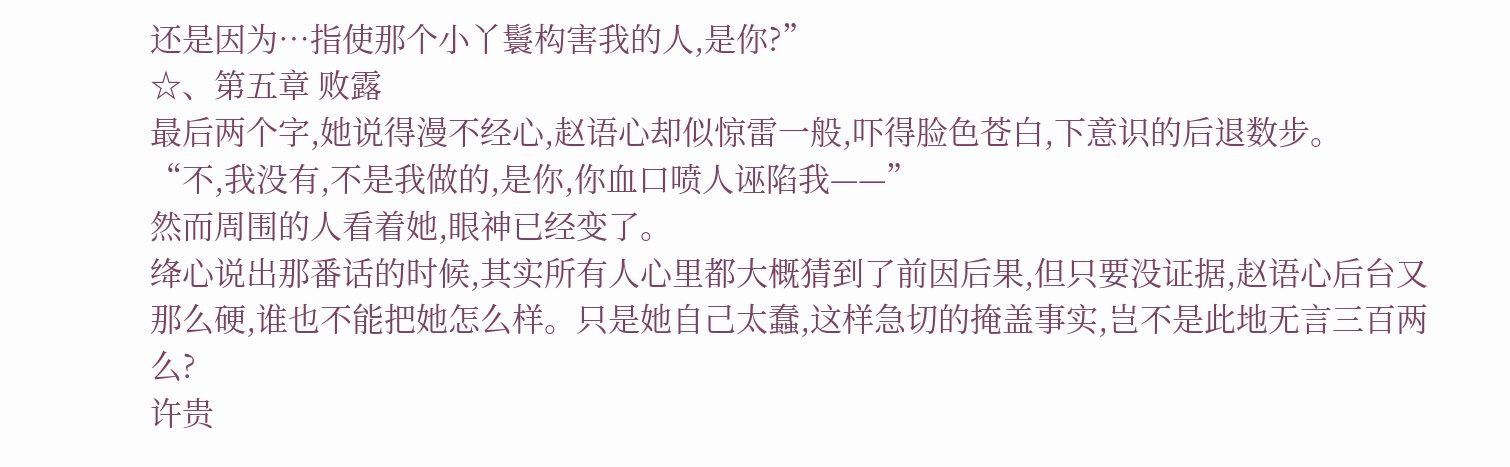还是因为…指使那个小丫鬟构害我的人,是你?”
☆、第五章 败露
最后两个字,她说得漫不经心,赵语心却似惊雷一般,吓得脸色苍白,下意识的后退数步。
“不,我没有,不是我做的,是你,你血口喷人诬陷我——”
然而周围的人看着她,眼神已经变了。
绛心说出那番话的时候,其实所有人心里都大概猜到了前因后果,但只要没证据,赵语心后台又那么硬,谁也不能把她怎么样。只是她自己太蠢,这样急切的掩盖事实,岂不是此地无言三百两么?
许贵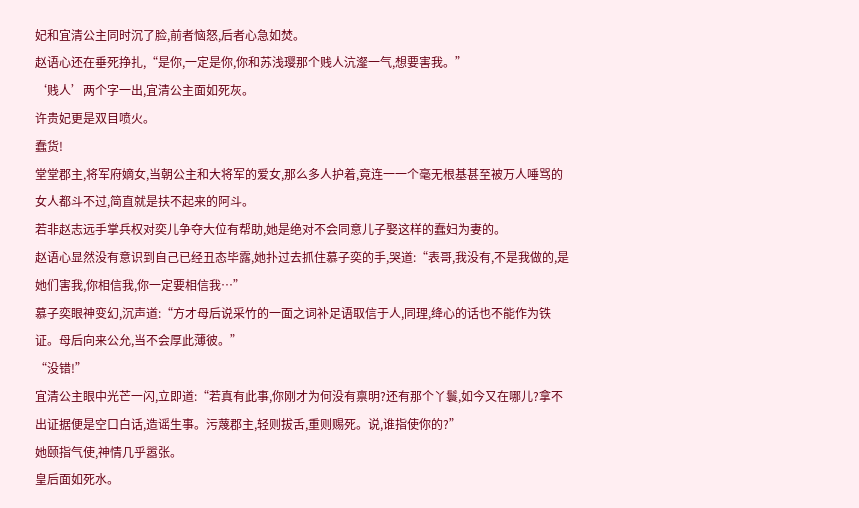妃和宜清公主同时沉了脸,前者恼怒,后者心急如焚。
赵语心还在垂死挣扎,“是你,一定是你,你和苏浅璎那个贱人沆瀣一气,想要害我。”
‘贱人’两个字一出,宜清公主面如死灰。
许贵妃更是双目喷火。
蠢货!
堂堂郡主,将军府嫡女,当朝公主和大将军的爱女,那么多人护着,竟连一一个毫无根基甚至被万人唾骂的女人都斗不过,简直就是扶不起来的阿斗。
若非赵志远手掌兵权对奕儿争夺大位有帮助,她是绝对不会同意儿子娶这样的蠢妇为妻的。
赵语心显然没有意识到自己已经丑态毕露,她扑过去抓住慕子奕的手,哭道:“表哥,我没有,不是我做的,是她们害我,你相信我,你一定要相信我…”
慕子奕眼神变幻,沉声道:“方才母后说采竹的一面之词补足语取信于人,同理,绛心的话也不能作为铁证。母后向来公允,当不会厚此薄彼。”
“没错!”
宜清公主眼中光芒一闪,立即道:“若真有此事,你刚才为何没有禀明?还有那个丫鬟,如今又在哪儿?拿不出证据便是空口白话,造谣生事。污蔑郡主,轻则拔舌,重则赐死。说,谁指使你的?”
她颐指气使,神情几乎嚣张。
皇后面如死水。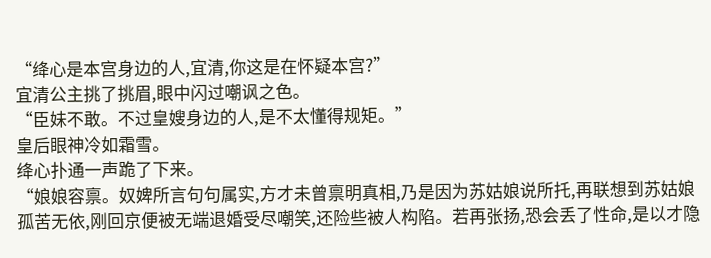“绛心是本宫身边的人,宜清,你这是在怀疑本宫?”
宜清公主挑了挑眉,眼中闪过嘲讽之色。
“臣妹不敢。不过皇嫂身边的人,是不太懂得规矩。”
皇后眼神冷如霜雪。
绛心扑通一声跪了下来。
“娘娘容禀。奴婢所言句句属实,方才未曾禀明真相,乃是因为苏姑娘说所托,再联想到苏姑娘孤苦无依,刚回京便被无端退婚受尽嘲笑,还险些被人构陷。若再张扬,恐会丢了性命,是以才隐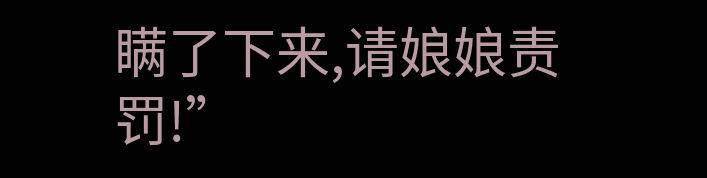瞒了下来,请娘娘责罚!”